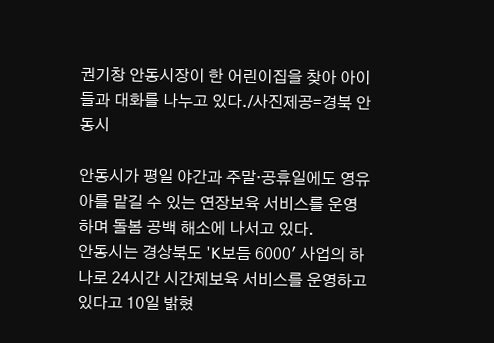권기창 안동시장이 한 어린이집을 찾아 아이들과 대화를 나누고 있다./사진제공=경북 안동시

안동시가 평일 야간과 주말·공휴일에도 영유아를 맡길 수 있는 연장보육 서비스를 운영하며 돌봄 공백 해소에 나서고 있다.
안동시는 경상북도 'K보듬 6000' 사업의 하나로 24시간 시간제보육 서비스를 운영하고 있다고 10일 밝혔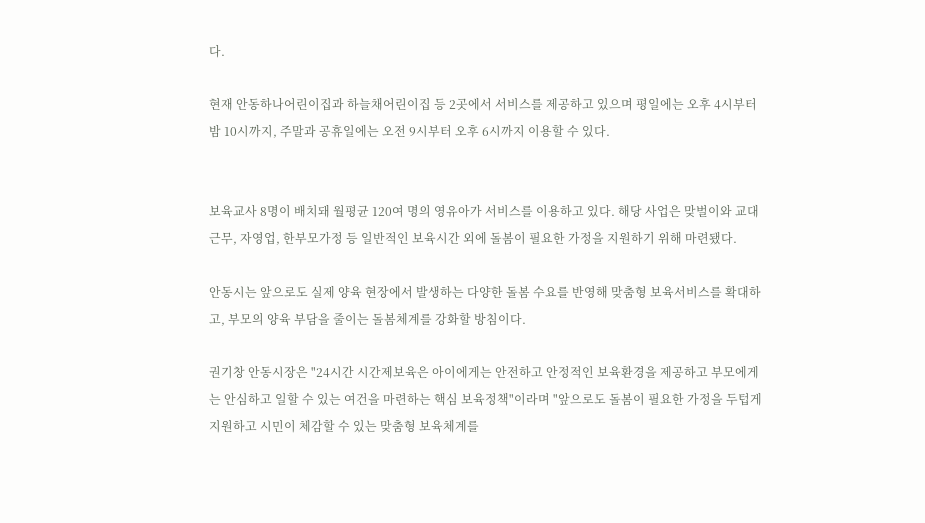다.

현재 안동하나어린이집과 하늘채어린이집 등 2곳에서 서비스를 제공하고 있으며 평일에는 오후 4시부터 밤 10시까지, 주말과 공휴일에는 오전 9시부터 오후 6시까지 이용할 수 있다.


보육교사 8명이 배치돼 월평균 120여 명의 영유아가 서비스를 이용하고 있다. 해당 사업은 맞벌이와 교대근무, 자영업, 한부모가정 등 일반적인 보육시간 외에 돌봄이 필요한 가정을 지원하기 위해 마련됐다.

안동시는 앞으로도 실제 양육 현장에서 발생하는 다양한 돌봄 수요를 반영해 맞춤형 보육서비스를 확대하고, 부모의 양육 부담을 줄이는 돌봄체계를 강화할 방침이다.

권기창 안동시장은 "24시간 시간제보육은 아이에게는 안전하고 안정적인 보육환경을 제공하고 부모에게는 안심하고 일할 수 있는 여건을 마련하는 핵심 보육정책"이라며 "앞으로도 돌봄이 필요한 가정을 두텁게 지원하고 시민이 체감할 수 있는 맞춤형 보육체계를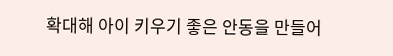확대해 아이 키우기 좋은 안동을 만들어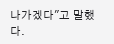나가겠다"고 말했다.